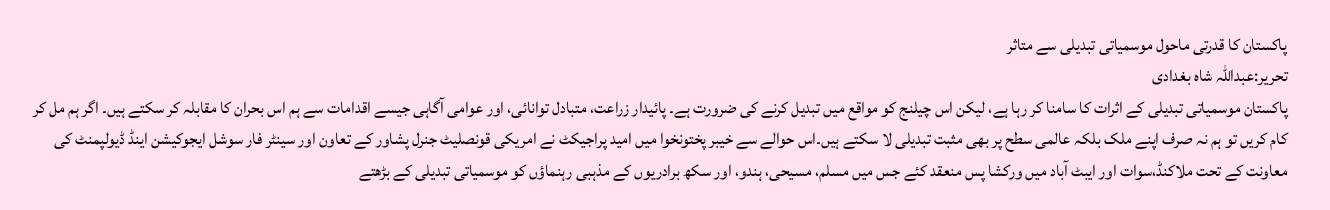پاکستان کا قدرتی ماحول موسمیاتی تبدیلی سے متاثر
تحریر:عبداللہ شاہ بغدادی
پاکستان موسمیاتی تبدیلی کے اثرات کا سامنا کر رہا ہے، لیکن اس چیلنج کو مواقع میں تبدیل کرنے کی ضرورت ہے۔ پائیدار زراعت، متبادل توانائی، اور عوامی آگاہی جیسے اقدامات سے ہم اس بحران کا مقابلہ کر سکتے ہیں۔ اگر ہم مل کر کام کریں تو ہم نہ صرف اپنے ملک بلکہ عالمی سطح پر بھی مثبت تبدیلی لا سکتے ہیں۔اس حوالے سے خیبر پختونخوا میں امید پراجیکٹ نے امریکی قونصلیٹ جنرل پشاور کے تعاون اور سینٹر فار سوشل ایجوکیشن اینڈ ڈیولپمنٹ کی معاونت کے تحت ملاکنڈ،سوات اور ایبٹ آباد میں ورکشا پس منعقد کئے جس میں مسلم، مسیحی، ہندو، اور سکھ برادریوں کے مذہبی رہنماؤں کو موسمیاتی تبدیلی کے بڑھتے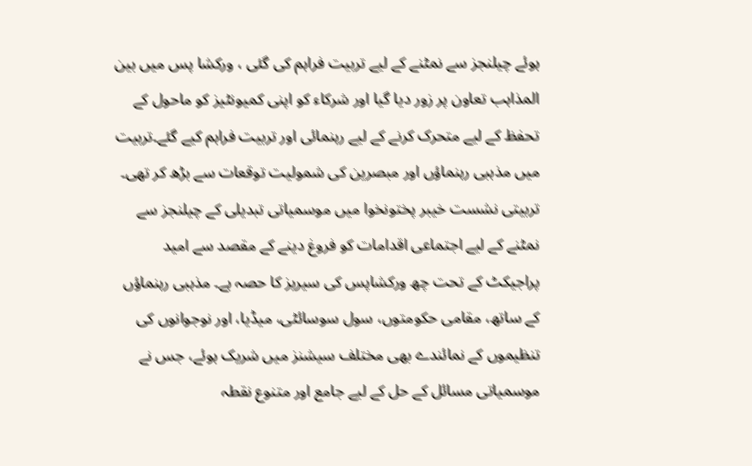ہوئے چیلنجز سے نمٹنے کے لیے تربیت فراہم کی گئی ، ورکشا پس میں بین المذاہب تعاون پر زور دیا گیا اور شرکاء کو اپنی کمیونٹیز کو ماحول کے تحفظ کے لیے متحرک کرنے کے لیے رہنمائی اور تربیت فراہم کیے گئے۔تربیت میں مذہبی رہنماؤں اور مبصرین کی شمولیت توقعات سے بڑھ کر تھی۔ تربیتی نشست خیبر پختونخوا میں موسمیاتی تبدیلی کے چیلنجز سے نمٹنے کے لیے اجتماعی اقدامات کو فروغ دینے کے مقصد سے امید پراجیکٹ کے تحت چھ ورکشاپس کی سیریز کا حصہ ہے۔ مذہبی رہنماؤں کے ساتھ، مقامی حکومتوں، سول سوسائٹی، میڈیا، اور نوجوانوں کی تنظیموں کے نمائندے بھی مختلف سیشنز میں شریک ہوئے، جس نے موسمیاتی مسائل کے حل کے لیے جامع اور متنوع نقطہ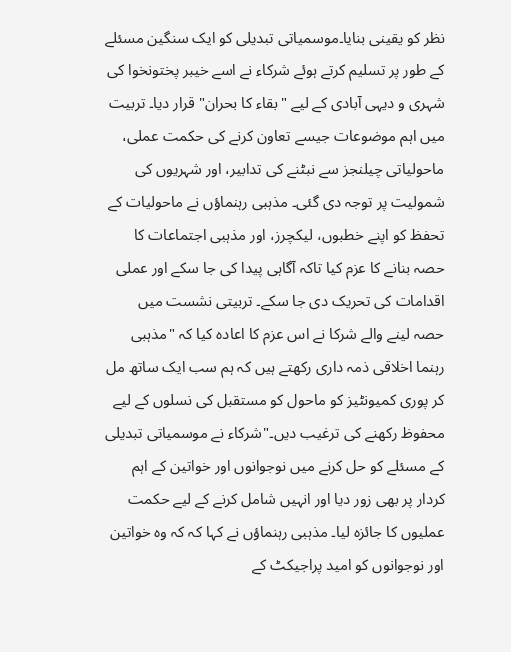نظر کو یقینی بنایا۔موسمیاتی تبدیلی کو ایک سنگین مسئلے کے طور پر تسلیم کرتے ہوئے شرکاء نے اسے خیبر پختونخوا کی شہری و دیہی آبادی کے لیے "بقاء کا بحران" قرار دیا۔ تربیت میں اہم موضوعات جیسے تعاون کرنے کی حکمت عملی، ماحولیاتی چیلنجز سے نبٹنے کی تدابیر، اور شہریوں کی شمولیت پر توجہ دی گئی۔ مذہبی رہنماؤں نے ماحولیات کے تحفظ کو اپنے خطبوں، لیکچرز، اور مذہبی اجتماعات کا حصہ بنانے کا عزم کیا تاکہ آگاہی پیدا کی جا سکے اور عملی اقدامات کی تحریک دی جا سکے۔ تربیتی نشست میں حصہ لینے والے شرکا نے اس عزم کا اعادہ کیا کہ "مذہبی رہنما اخلاقی ذمہ داری رکھتے ہیں کہ ہم سب ایک ساتھ مل کر پوری کمیونٹیز کو ماحول کو مستقبل کی نسلوں کے لیے محفوظ رکھنے کی ترغیب دیں۔"شرکاء نے موسمیاتی تبدیلی کے مسئلے کو حل کرنے میں نوجوانوں اور خواتین کے اہم کردار پر بھی زور دیا اور انہیں شامل کرنے کے لیے حکمت عملیوں کا جائزہ لیا۔ مذہبی رہنماؤں نے کہا کہ کہ وہ خواتین اور نوجوانوں کو امید پراجیکٹ کے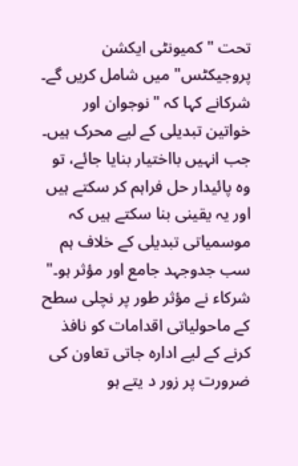تحت "کمیونٹی ایکشن پروجیکٹس" میں شامل کریں گے۔ شرکانے کہا کہ "نوجوان اور خواتین تبدیلی کے لیے محرک ہیں۔ جب انہیں بااختیار بنایا جائے، تو وہ پائیدار حل فراہم کر سکتے ہیں اور یہ یقینی بنا سکتے ہیں کہ موسمیاتی تبدیلی کے خلاف ہم سب جدوجہد جامع اور مؤثر ہو۔" شرکاء نے مؤثر طور پر نچلی سطح کے ماحولیاتی اقدامات کو نافذ کرنے کے لیے ادارہ جاتی تعاون کی ضرورت پر زور د یتے ہو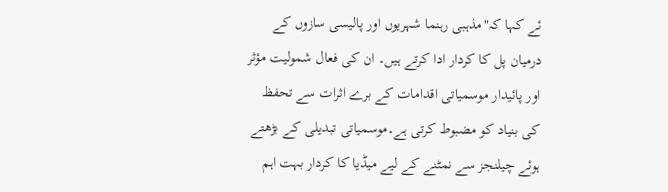ئے کہا کہ"مذہبی رہنما شہریوں اور پالیسی سازوں کے درمیان پل کا کردار ادا کرتے ہیں۔ ان کی فعال شمولیت مؤثر اور پائیدار موسمیاتی اقدامات کے برے اثرات سے تحفظ کی بنیاد کو مضبوط کرتی ہے۔موسمیاتی تبدیلی کے بڑھتے ہوئے چیلنجز سے نمٹنے کے لیے میڈیا کا کردار بہت اہم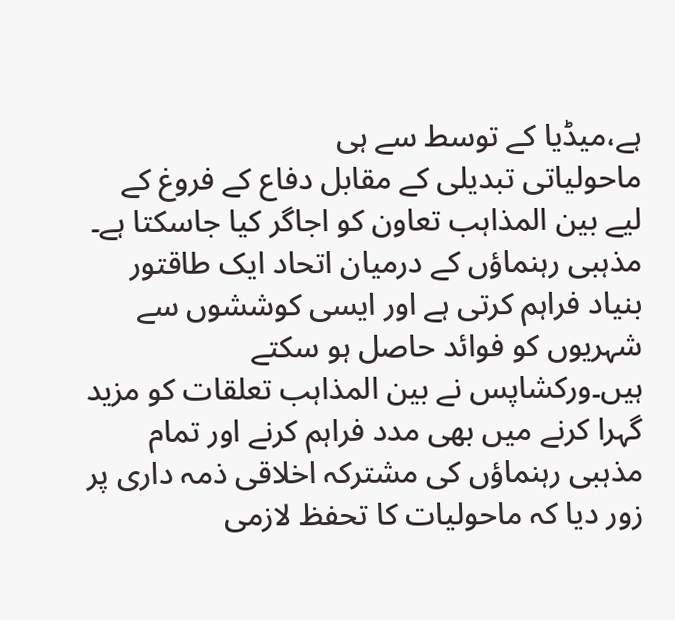ہے،میڈیا کے توسط سے ہی
ماحولیاتی تبدیلی کے مقابل دفاع کے فروغ کے لیے بین المذاہب تعاون کو اجاگر کیا جاسکتا ہے۔ مذہبی رہنماؤں کے درمیان اتحاد ایک طاقتور بنیاد فراہم کرتی ہے اور ایسی کوششوں سے شہریوں کو فوائد حاصل ہو سکتے ہیں۔ورکشاپس نے بین المذاہب تعلقات کو مزید گہرا کرنے میں بھی مدد فراہم کرنے اور تمام مذہبی رہنماؤں کی مشترکہ اخلاقی ذمہ داری پر زور دیا کہ ماحولیات کا تحفظ لازمی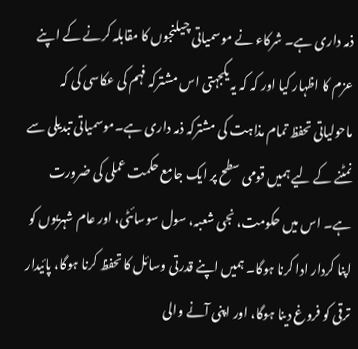ذمہ داری ہے۔ شرکاء نے موسمیاتی چیلنجوں کا مقابلہ کرنے کے اپنے عزم کا اظہار کیا اور کہ کہ یہ یکجہتی اس مشترکہ فہم کی عکاسی کی کہ ماحولیاتی تحفظ تمام مذاہت کی مشترکہ ذمہ داری ہے۔موسمیاتی تبدیلی سے نمٹنے کے لیے ہمیں قومی سطح پر ایک جامع حکمت عملی کی ضرورت ہے۔ اس میں حکومت، نجی شعبہ، سول سوسائٹی، اور عام شہریوں کو اپنا کردار ادا کرنا ہوگا۔ ہمیں اپنے قدرتی وسائل کا تحفظ کرنا ہوگا، پائیدار ترقی کو فروغ دینا ہوگا، اور اپنی آنے والی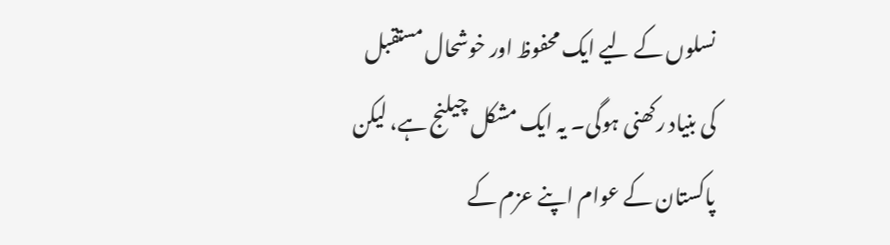نسلوں کے لیے ایک محفوظ اور خوشحال مستقبل کی بنیاد رکھنی ہوگی۔ یہ ایک مشکل چیلنج ہے، لیکن پاکستان کے عوام اپنے عزم کے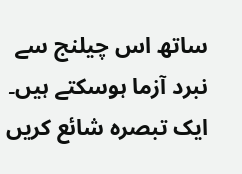ساتھ اس چیلنج سے نبرد آزما ہوسکتے ہیں۔
ایک تبصرہ شائع کریں